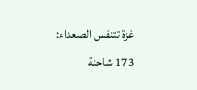غزة تتنفس الصعداء: 173 شاحنة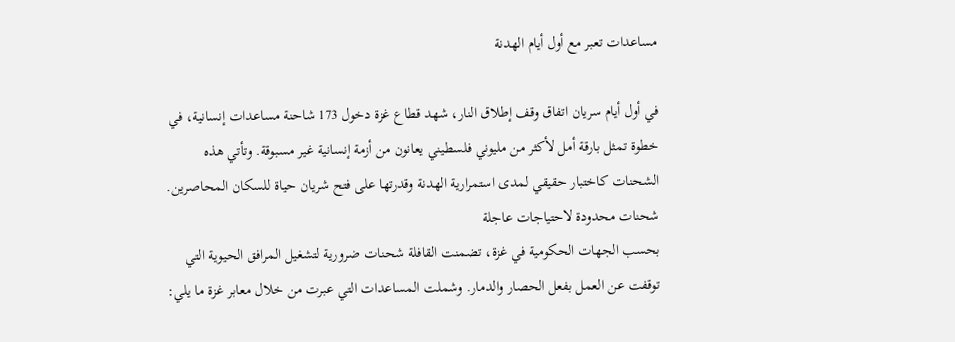مساعدات تعبر مع أول أيام الهدنة

في أول أيام سريان اتفاق وقف إطلاق النار، شهد قطاع غزة دخول 173 شاحنة مساعدات إنسانية، في خطوة تمثل بارقة أمل لأكثر من مليوني فلسطيني يعانون من أزمة إنسانية غير مسبوقة. وتأتي هذه الشحنات كاختبار حقيقي لمدى استمرارية الهدنة وقدرتها على فتح شريان حياة للسكان المحاصرين.
شحنات محدودة لاحتياجات عاجلة
بحسب الجهات الحكومية في غزة، تضمنت القافلة شحنات ضرورية لتشغيل المرافق الحيوية التي توقفت عن العمل بفعل الحصار والدمار. وشملت المساعدات التي عبرت من خلال معابر غزة ما يلي: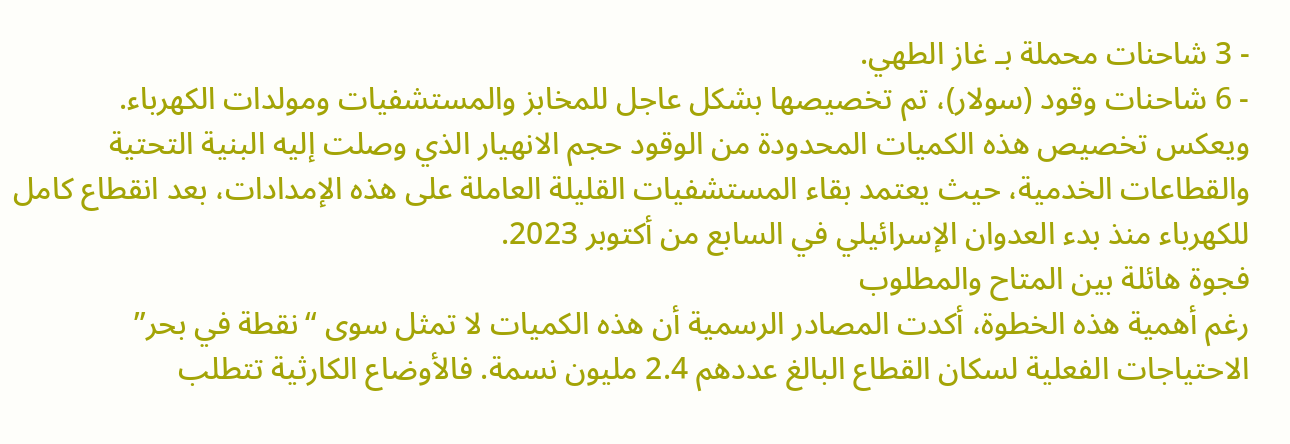- 3 شاحنات محملة بـ غاز الطهي.
- 6 شاحنات وقود (سولار)، تم تخصيصها بشكل عاجل للمخابز والمستشفيات ومولدات الكهرباء.
ويعكس تخصيص هذه الكميات المحدودة من الوقود حجم الانهيار الذي وصلت إليه البنية التحتية والقطاعات الخدمية، حيث يعتمد بقاء المستشفيات القليلة العاملة على هذه الإمدادات، بعد انقطاع كامل للكهرباء منذ بدء العدوان الإسرائيلي في السابع من أكتوبر 2023.
فجوة هائلة بين المتاح والمطلوب
رغم أهمية هذه الخطوة، أكدت المصادر الرسمية أن هذه الكميات لا تمثل سوى “نقطة في بحر” الاحتياجات الفعلية لسكان القطاع البالغ عددهم 2.4 مليون نسمة. فالأوضاع الكارثية تتطلب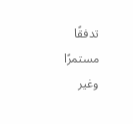تدفقًا مستمرًا وغير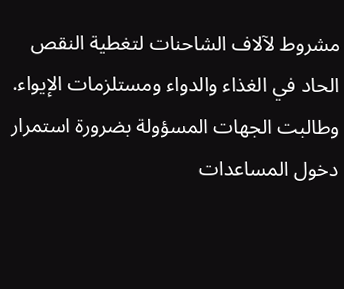مشروط لآلاف الشاحنات لتغطية النقص الحاد في الغذاء والدواء ومستلزمات الإيواء.
وطالبت الجهات المسؤولة بضرورة استمرار دخول المساعدات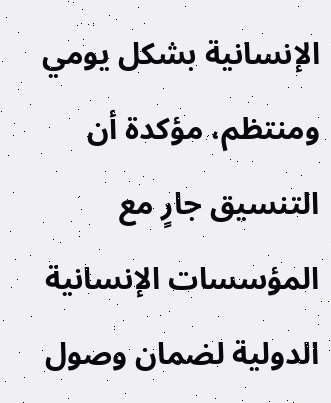الإنسانية بشكل يومي ومنتظم، مؤكدة أن التنسيق جارٍ مع المؤسسات الإنسانية الدولية لضمان وصول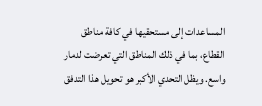المساعدات إلى مستحقيها في كافة مناطق القطاع، بما في ذلك المناطق التي تعرضت لدمار واسع. ويظل التحدي الأكبر هو تحويل هذا التدفق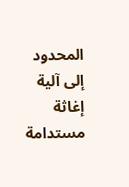المحدود إلى آلية إغاثة مستدامة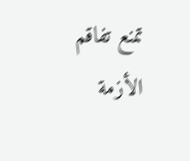تمنع تفاقم الأزمة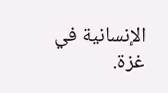الإنسانية في غزة.